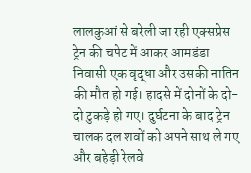लालकुआं से बरेली जा रही एक्सप्रेस ट्रेन की चपेट में आकर आमडंडा निवासी एक वृद्धा और उसकी नातिन की मौत हो गई। हादसे में दोनों के दो-दो टुकड़े हो गए। दुर्घटना के बाद ट्रेन चालक दल शवों को अपने साथ ले गए और बहेड़ी रेलवे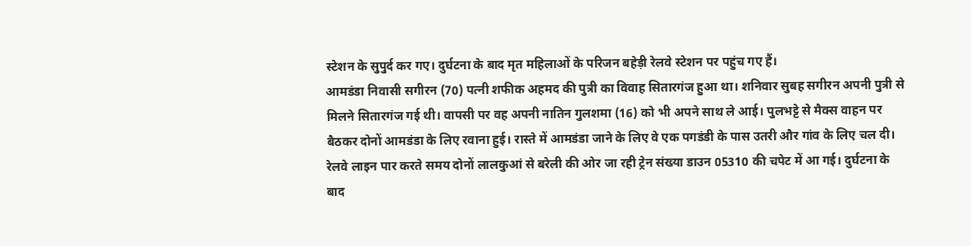स्टेशन के सुपुर्द कर गए। दुर्घटना के बाद मृत महिलाओं के परिजन बहेड़ी रेलवे स्टेशन पर पहुंच गए हैं।
आमडंडा निवासी सगीरन (70) पत्नी शफीक अहमद की पुत्री का विवाह सितारगंज हुआ था। शनिवार सुबह सगीरन अपनी पुत्री से मिलने सितारगंज गई थी। वापसी पर वह अपनी नातिन गुलशमा (16) को भी अपने साथ ले आई। पुलभट्टे से मैक्स वाहन पर बैठकर दोनों आमडंडा के लिए रवाना हुई। रास्ते में आमडंडा जाने के लिए वे एक पगडंडी के पास उतरी और गांव के लिए चल दी। रेलवे लाइन पार करते समय दोनों लालकुआं से बरेली की ओर जा रही ट्रेन संख्या डाउन 05310 की चपेट में आ गई। दुर्घटना के बाद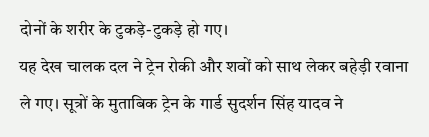दोनों के शरीर के टुकड़े-टुकड़े हो गए।
यह देख चालक दल ने ट्रेन रोकी और शवों को साथ लेकर बहेड़ी रवाना ले गए। सूत्रों के मुताबिक ट्रेन के गार्ड सुदर्शन सिंह यादव ने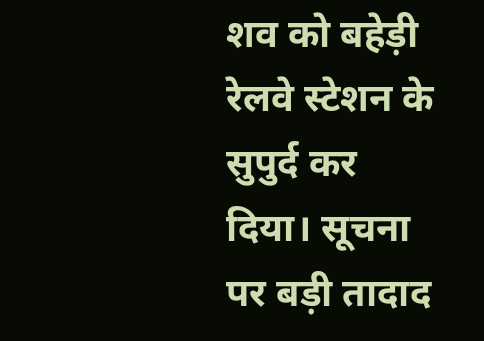शव को बहेड़ी रेलवे स्टेशन के सुपुर्द कर दिया। सूचना पर बड़ी तादाद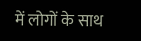में लोगों के साथ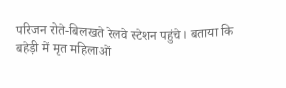परिजन रोते-बिलखते रेलवे स्टेशन पहुंचे। बताया कि बहेड़ी में मृत महिलाओं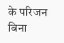के परिजन बिना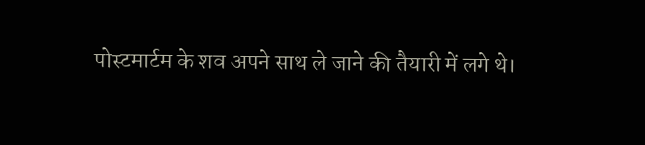पोस्टमार्टम के शव अपने साथ ले जाने की तैयारी में लगे थे।